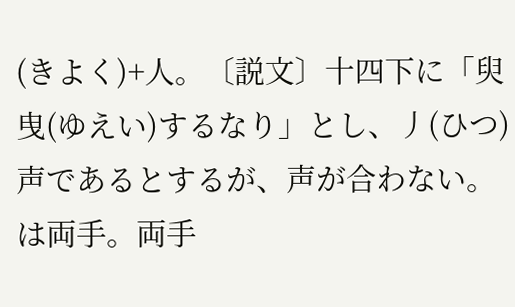(きよく)+人。〔説文〕十四下に「臾曳(ゆえい)するなり」とし、丿(ひつ)声であるとするが、声が合わない。
は両手。両手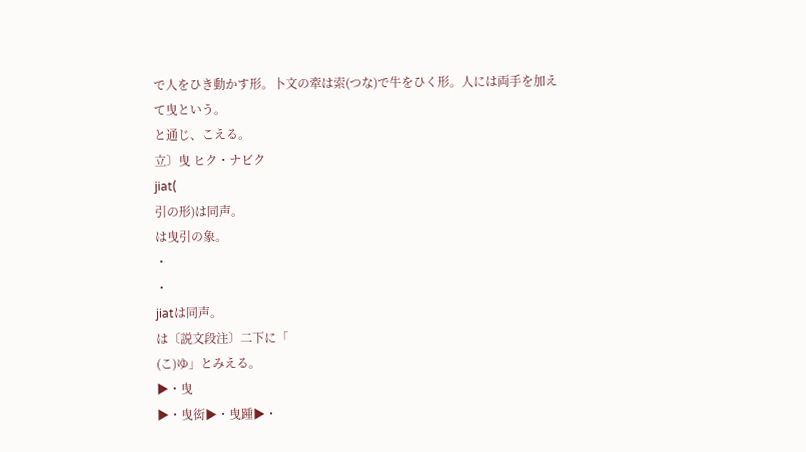で人をひき動かす形。卜文の牽は索(つな)で牛をひく形。人には両手を加えて曳という。
と通じ、こえる。
立〕曳 ヒク・ナビク
jiat(
引の形)は同声。
は曳引の象。
・
・
jiatは同声。
は〔説文段注〕二下に「
(こ)ゆ」とみえる。
▶・曳
▶・曳衒▶・曳踵▶・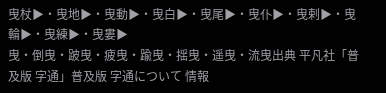曳杖▶・曳地▶・曳動▶・曳白▶・曳尾▶・曳仆▶・曳剌▶・曳輪▶・曳練▶・曳婁▶
曳・倒曳・跛曳・疲曳・踰曳・揺曳・遥曳・流曳出典 平凡社「普及版 字通」普及版 字通について 情報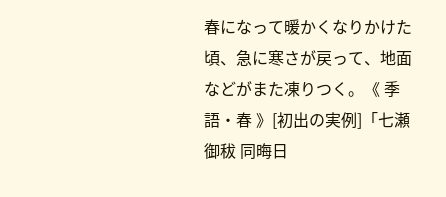春になって暖かくなりかけた頃、急に寒さが戻って、地面などがまた凍りつく。《 季語・春 》[初出の実例]「七瀬御秡 同晦日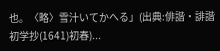也。〈略〉雪汁いてかへる」(出典:俳諧・誹諧初学抄(1641)初春)...